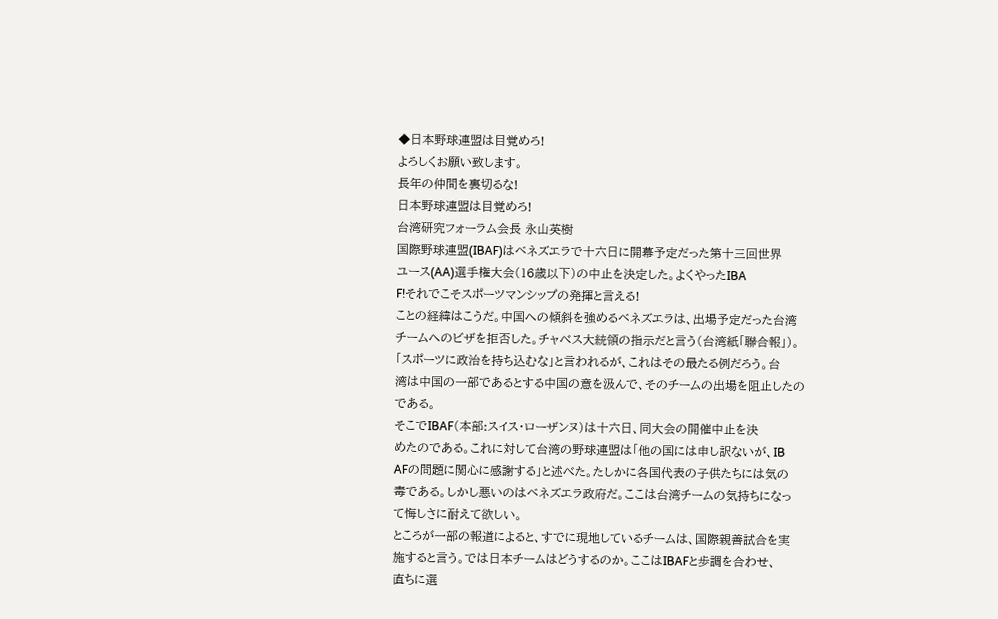◆日本野球連盟は目覚めろ!
よろしくお願い致します。
長年の仲間を裏切るな!
日本野球連盟は目覚めろ!
台湾研究フォーラム会長 永山英樹
国際野球連盟(IBAF)はベネズエラで十六日に開幕予定だった第十三回世界
ユース(AA)選手権大会(16歳以下)の中止を決定した。よくやったIBA
F!それでこそスポーツマンシップの発揮と言える!
ことの経緯はこうだ。中国への傾斜を強めるベネズエラは、出場予定だった台湾
チームへのビザを拒否した。チャべス大統領の指示だと言う(台湾紙「聯合報」)。
「スポーツに政治を持ち込むな」と言われるが、これはその最たる例だろう。台
湾は中国の一部であるとする中国の意を汲んで、そのチームの出場を阻止したの
である。
そこでIBAF(本部:スイス・ローザンヌ)は十六日、同大会の開催中止を決
めたのである。これに対して台湾の野球連盟は「他の国には申し訳ないが、IB
AFの問題に関心に感謝する」と述べた。たしかに各国代表の子供たちには気の
毒である。しかし悪いのはベネズエラ政府だ。ここは台湾チームの気持ちになっ
て悔しさに耐えて欲しい。
ところが一部の報道によると、すでに現地しているチームは、国際親善試合を実
施すると言う。では日本チームはどうするのか。ここはIBAFと歩調を合わせ、
直ちに選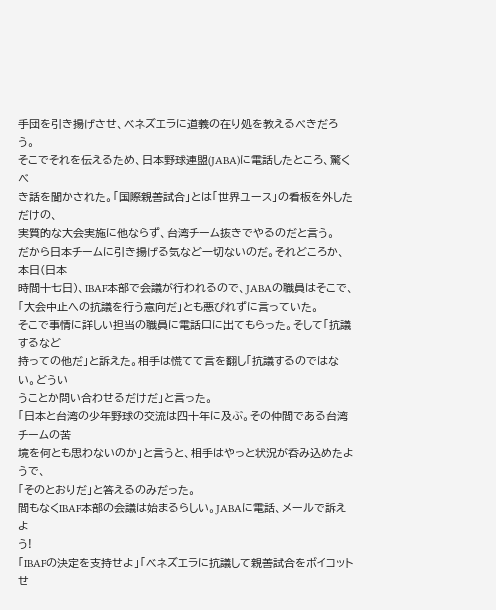手団を引き揚げさせ、ベネズエラに道義の在り処を教えるべきだろう。
そこでそれを伝えるため、日本野球連盟(JABA)に電話したところ、驚くべ
き話を聞かされた。「国際親善試合」とは「世界ユース」の看板を外しただけの、
実質的な大会実施に他ならず、台湾チーム抜きでやるのだと言う。
だから日本チームに引き揚げる気など一切ないのだ。それどころか、本日(日本
時間十七日)、IBAF本部で会議が行われるので、JABAの職員はそこで、
「大会中止への抗議を行う意向だ」とも悪びれずに言っていた。
そこで事情に詳しい担当の職員に電話口に出てもらった。そして「抗議するなど
持っての他だ」と訴えた。相手は慌てて言を翻し「抗議するのではない。どうい
うことか問い合わせるだけだ」と言った。
「日本と台湾の少年野球の交流は四十年に及ぶ。その仲間である台湾チームの苦
境を何とも思わないのか」と言うと、相手はやっと状況が呑み込めたようで、
「そのとおりだ」と答えるのみだった。
間もなくIBAF本部の会議は始まるらしい。JABAに電話、メールで訴えよ
う!
「IBAFの決定を支持せよ」「ベネズエラに抗議して親善試合をボイコットせ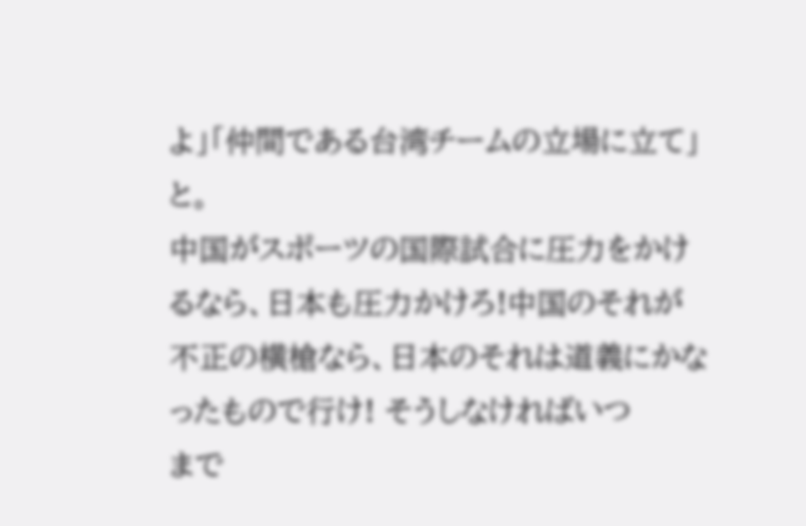よ」「仲間である台湾チームの立場に立て」と。
中国がスポーツの国際試合に圧力をかけるなら、日本も圧力かけろ!中国のそれが
不正の横槍なら、日本のそれは道義にかなったもので行け! そうしなければいつ
まで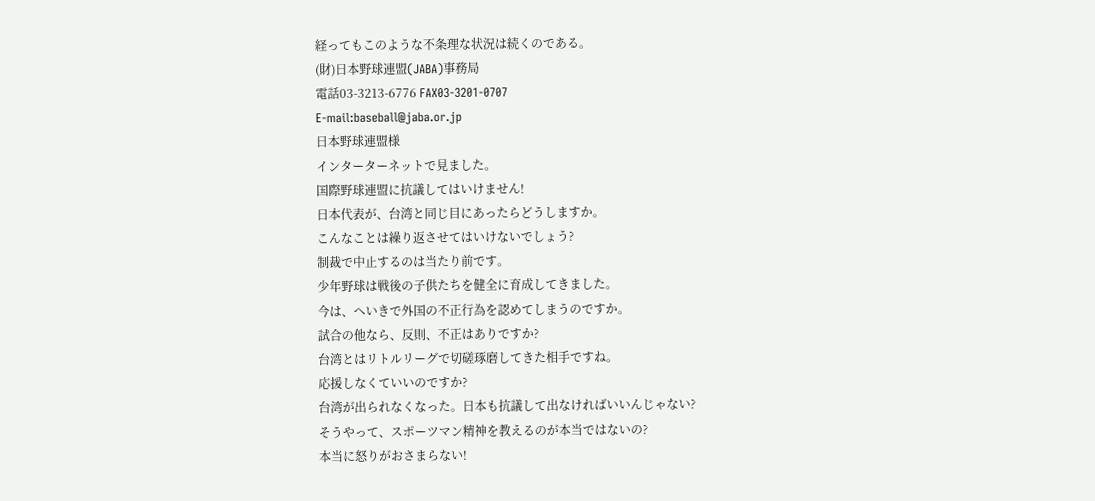経ってもこのような不条理な状況は続くのである。
(財)日本野球連盟(JABA)事務局
電話03-3213-6776 FAX03-3201-0707
E-mail:baseball@jaba.or.jp
日本野球連盟様
インターターネットで見ました。
国際野球連盟に抗議してはいけません!
日本代表が、台湾と同じ目にあったらどうしますか。
こんなことは繰り返させてはいけないでしょう?
制裁で中止するのは当たり前です。
少年野球は戦後の子供たちを健全に育成してきました。
今は、へいきで外国の不正行為を認めてしまうのですか。
試合の他なら、反則、不正はありですか?
台湾とはリトルリーグで切磋琢磨してきた相手ですね。
応援しなくていいのですか?
台湾が出られなくなった。日本も抗議して出なければいいんじゃない?
そうやって、スポーツマン精神を教えるのが本当ではないの?
本当に怒りがおさまらない!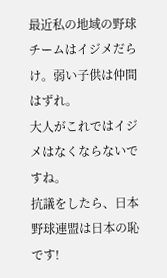最近私の地域の野球チームはイジメだらけ。弱い子供は仲間はずれ。
大人がこれではイジメはなくならないですね。
抗議をしたら、日本野球連盟は日本の恥です!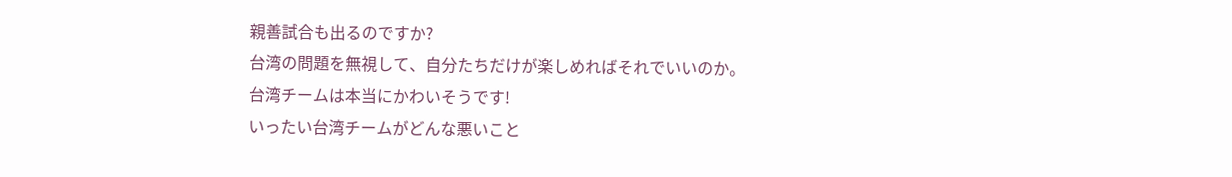親善試合も出るのですか?
台湾の問題を無視して、自分たちだけが楽しめればそれでいいのか。
台湾チームは本当にかわいそうです!
いったい台湾チームがどんな悪いこと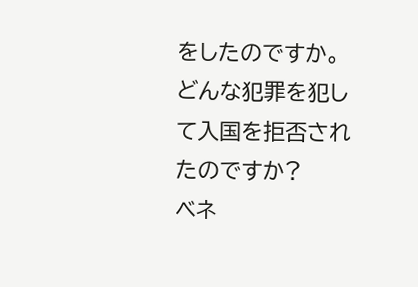をしたのですか。
どんな犯罪を犯して入国を拒否されたのですか?
ベネ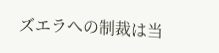ズエラへの制裁は当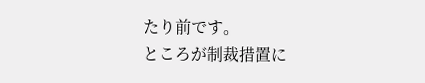たり前です。
ところが制裁措置に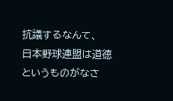抗議するなんて、
日本野球連盟は道徳というものがなさ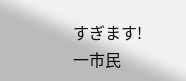すぎます!
一市民